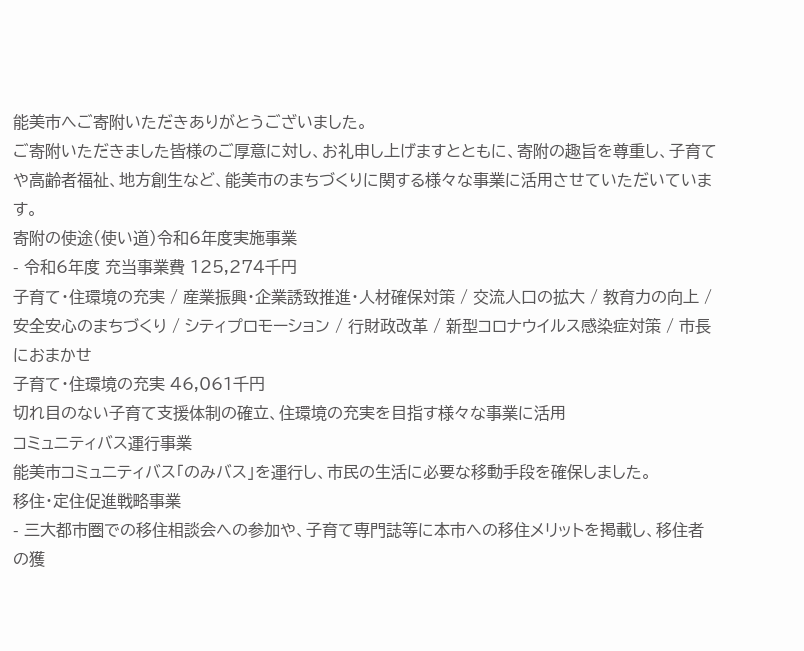能美市へご寄附いただきありがとうございました。
ご寄附いただきました皆様のご厚意に対し、お礼申し上げますとともに、寄附の趣旨を尊重し、子育てや高齢者福祉、地方創生など、能美市のまちづくりに関する様々な事業に活用させていただいています。
寄附の使途(使い道)令和6年度実施事業
- 令和6年度 充当事業費 125,274千円
子育て・住環境の充実 / 産業振興・企業誘致推進・人材確保対策 / 交流人口の拡大 / 教育力の向上 / 安全安心のまちづくり / シティプロモーション / 行財政改革 / 新型コロナウイルス感染症対策 / 市長におまかせ
子育て・住環境の充実 46,061千円
切れ目のない子育て支援体制の確立、住環境の充実を目指す様々な事業に活用
コミュニティバス運行事業
能美市コミュニティバス「のみバス」を運行し、市民の生活に必要な移動手段を確保しました。
移住・定住促進戦略事業
- 三大都市圏での移住相談会への参加や、子育て専門誌等に本市への移住メリットを掲載し、移住者の獲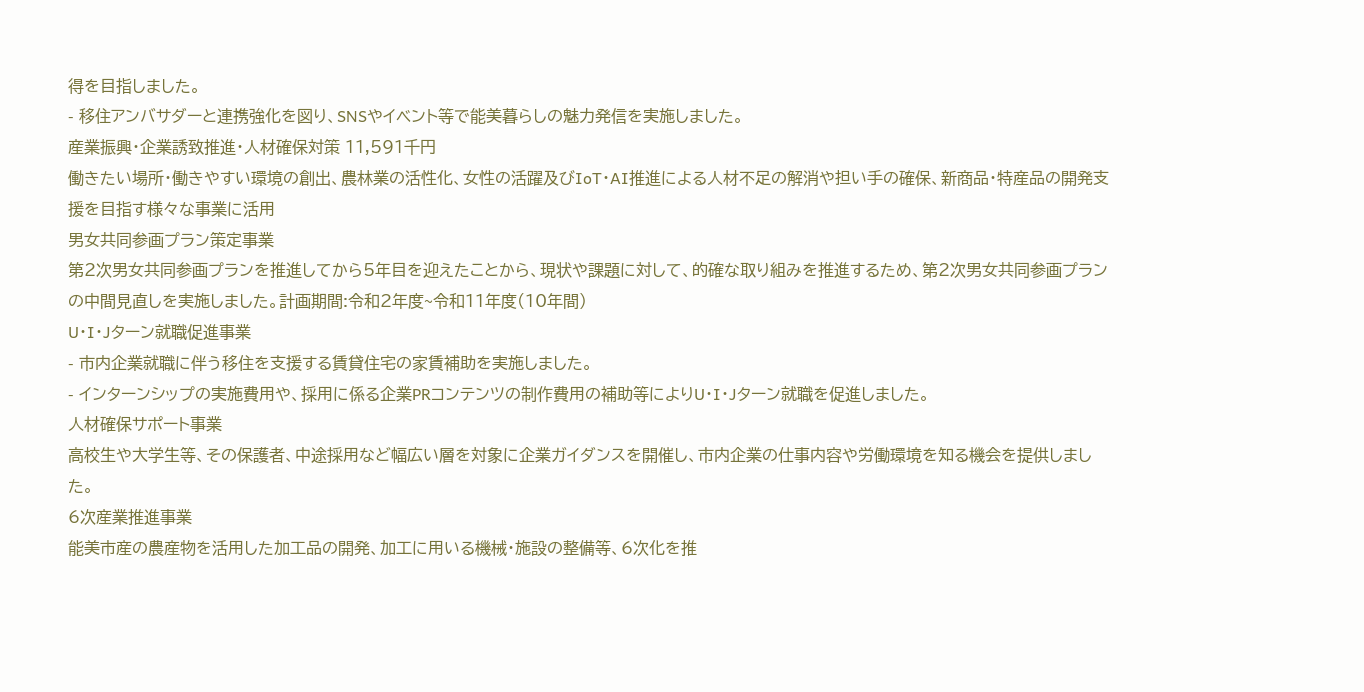得を目指しました。
- 移住アンバサダーと連携強化を図り、SNSやイベント等で能美暮らしの魅力発信を実施しました。
産業振興・企業誘致推進・人材確保対策 11,591千円
働きたい場所・働きやすい環境の創出、農林業の活性化、女性の活躍及びIoT・AI推進による人材不足の解消や担い手の確保、新商品・特産品の開発支援を目指す様々な事業に活用
男女共同参画プラン策定事業
第2次男女共同参画プランを推進してから5年目を迎えたことから、現状や課題に対して、的確な取り組みを推進するため、第2次男女共同参画プランの中間見直しを実施しました。計画期間:令和2年度~令和11年度(10年間)
U・I・Jターン就職促進事業
- 市内企業就職に伴う移住を支援する賃貸住宅の家賃補助を実施しました。
- インターンシップの実施費用や、採用に係る企業PRコンテンツの制作費用の補助等によりU・I・Jターン就職を促進しました。
人材確保サポート事業
高校生や大学生等、その保護者、中途採用など幅広い層を対象に企業ガイダンスを開催し、市内企業の仕事内容や労働環境を知る機会を提供しました。
6次産業推進事業
能美市産の農産物を活用した加工品の開発、加工に用いる機械・施設の整備等、6次化を推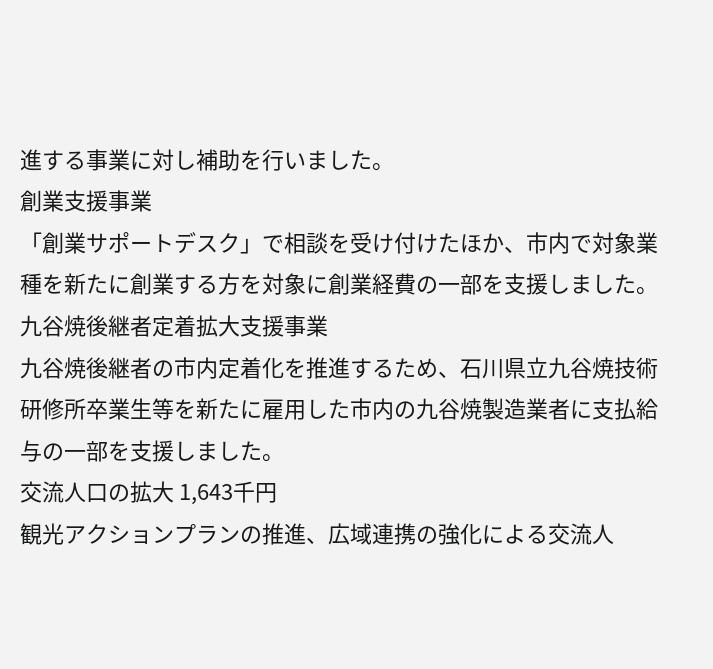進する事業に対し補助を行いました。
創業支援事業
「創業サポートデスク」で相談を受け付けたほか、市内で対象業種を新たに創業する⽅を対象に創業経費の⼀部を⽀援しました。
九谷焼後継者定着拡大支援事業
九谷焼後継者の市内定着化を推進するため、石川県立九谷焼技術研修所卒業生等を新たに雇用した市内の九谷焼製造業者に支払給与の一部を支援しました。
交流人口の拡大 1,643千円
観光アクションプランの推進、広域連携の強化による交流人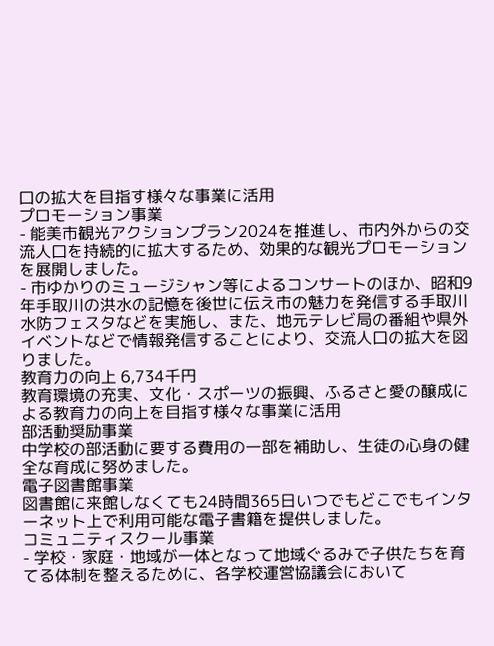口の拡大を目指す様々な事業に活用
プロモーション事業
- 能美市観光アクションプラン2024を推進し、市内外からの交流人口を持続的に拡大するため、効果的な観光プロモーションを展開しました。
- 市ゆかりのミュージシャン等によるコンサートのほか、昭和9年手取川の洪水の記憶を後世に伝え市の魅力を発信する手取川水防フェスタなどを実施し、また、地元テレビ局の番組や県外イベントなどで情報発信することにより、交流人口の拡大を図りました。
教育力の向上 6,734千円
教育環境の充実、文化・スポーツの振興、ふるさと愛の醸成による教育力の向上を目指す様々な事業に活用
部活動奨励事業
中学校の部活動に要する費用の一部を補助し、生徒の心身の健全な育成に努めました。
電子図書館事業
図書館に来館しなくても24時間365日いつでもどこでもインターネット上で利用可能な電子書籍を提供しました。
コミュニティスクール事業
- 学校・家庭・地域が一体となって地域ぐるみで子供たちを育てる体制を整えるために、各学校運営協議会において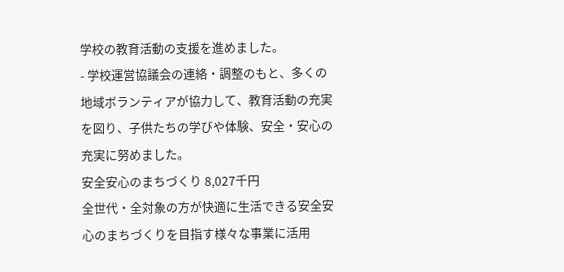学校の教育活動の支援を進めました。
- 学校運営協議会の連絡・調整のもと、多くの地域ボランティアが協力して、教育活動の充実を図り、子供たちの学びや体験、安全・安心の充実に努めました。
安全安心のまちづくり 8,027千円
全世代・全対象の方が快適に生活できる安全安心のまちづくりを目指す様々な事業に活用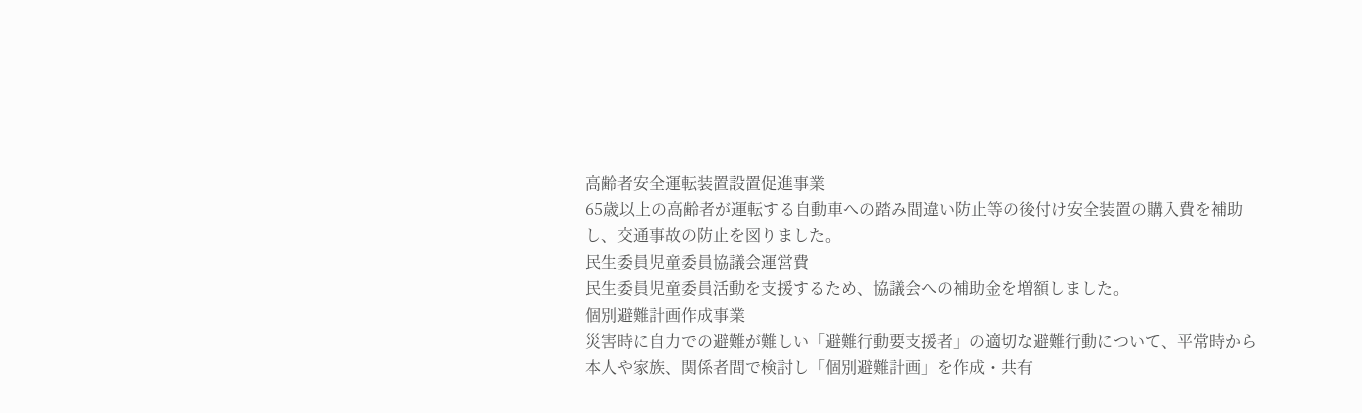高齢者安全運転装置設置促進事業
65歳以上の高齢者が運転する自動車への踏み間違い防止等の後付け安全装置の購入費を補助し、交通事故の防止を図りました。
民生委員児童委員協議会運営費
民生委員児童委員活動を支援するため、協議会への補助金を増額しました。
個別避難計画作成事業
災害時に自力での避難が難しい「避難行動要支援者」の適切な避難行動について、平常時から本人や家族、関係者間で検討し「個別避難計画」を作成・共有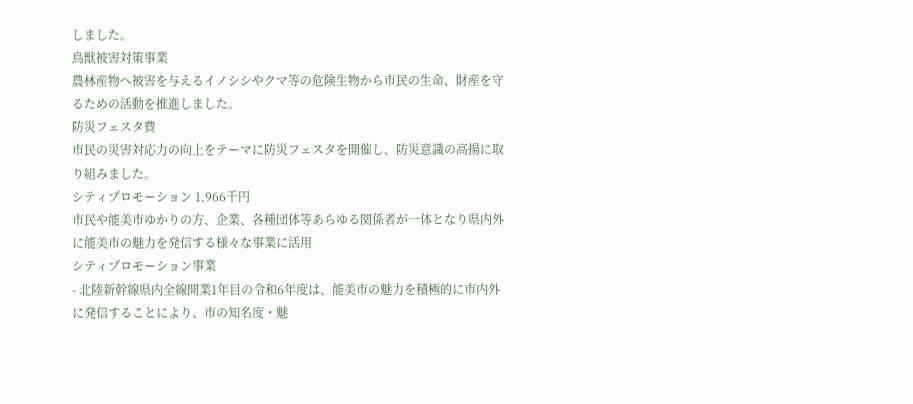しました。
鳥獣被害対策事業
農林産物へ被害を与えるイノシシやクマ等の危険生物から市民の生命、財産を守るための活動を推進しました。
防災フェスタ費
市民の災害対応力の向上をテーマに防災フェスタを開催し、防災意識の高揚に取り組みました。
シティプロモーション 1,966千円
市民や能美市ゆかりの方、企業、各種団体等あらゆる関係者が一体となり県内外に能美市の魅力を発信する様々な事業に活用
シティプロモーション事業
- 北陸新幹線県内全線開業1年目の令和6年度は、能美市の魅力を積極的に市内外に発信することにより、市の知名度・魅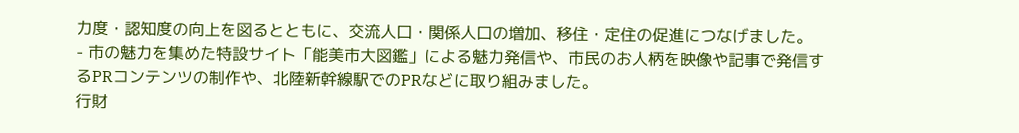力度・認知度の向上を図るとともに、交流人口・関係人口の増加、移住・定住の促進につなげました。
- 市の魅力を集めた特設サイト「能美市大図鑑」による魅力発信や、市民のお人柄を映像や記事で発信するPRコンテンツの制作や、北陸新幹線駅でのPRなどに取り組みました。
行財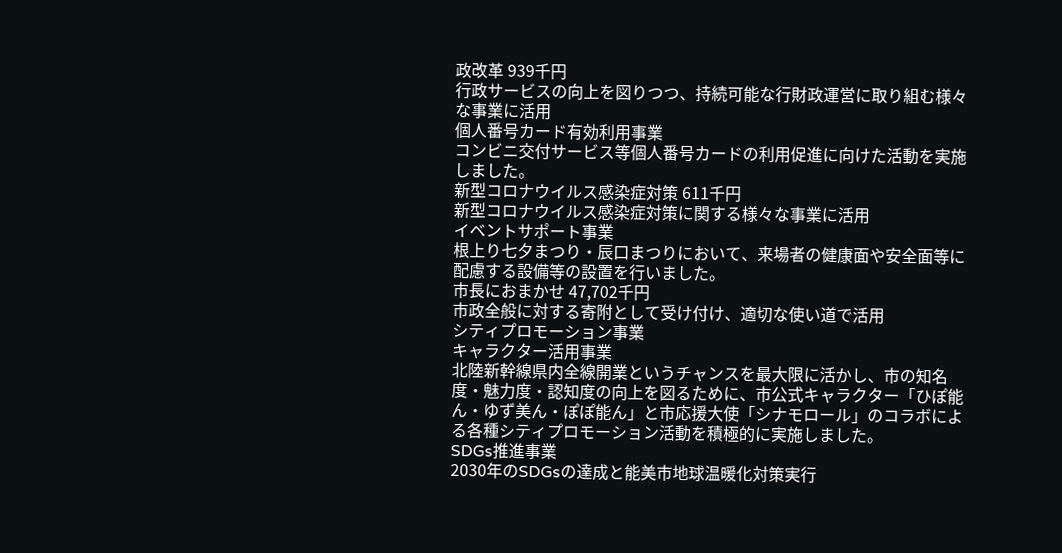政改革 939千円
行政サービスの向上を図りつつ、持続可能な行財政運営に取り組む様々な事業に活用
個人番号カード有効利用事業
コンビニ交付サービス等個人番号カードの利用促進に向けた活動を実施しました。
新型コロナウイルス感染症対策 611千円
新型コロナウイルス感染症対策に関する様々な事業に活用
イベントサポート事業
根上り七夕まつり・辰口まつりにおいて、来場者の健康面や安全面等に配慮する設備等の設置を行いました。
市長におまかせ 47,702千円
市政全般に対する寄附として受け付け、適切な使い道で活用
シティプロモーション事業
キャラクター活用事業
北陸新幹線県内全線開業というチャンスを最大限に活かし、市の知名度・魅力度・認知度の向上を図るために、市公式キャラクター「ひぽ能ん・ゆず美ん・ぽぽ能ん」と市応援大使「シナモロール」のコラボによる各種シティプロモーション活動を積極的に実施しました。
SDGs推進事業
2030年のSDGsの達成と能美市地球温暖化対策実行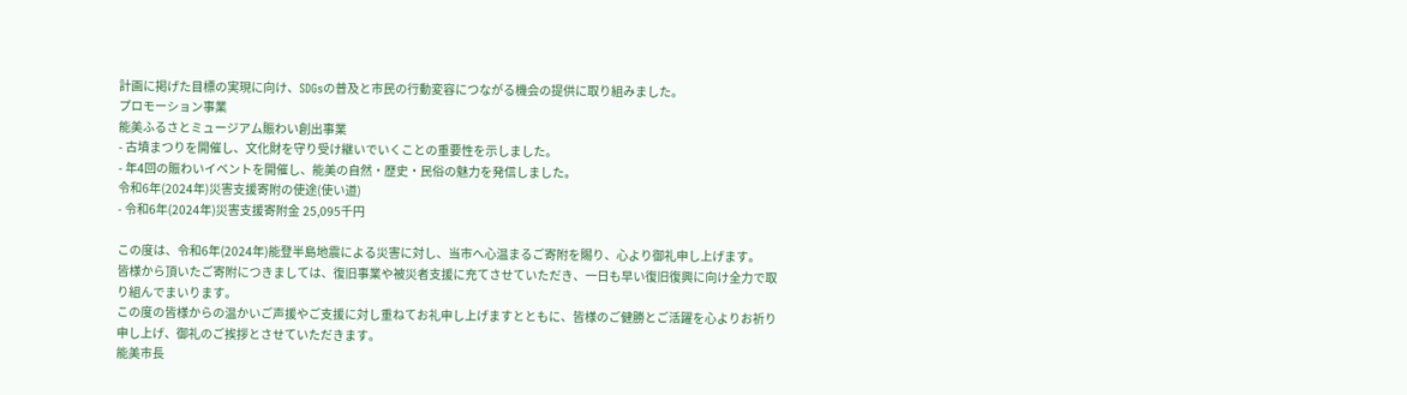計画に掲げた目標の実現に向け、SDGsの普及と市民の行動変容につながる機会の提供に取り組みました。
プロモーション事業
能美ふるさとミュージアム賑わい創出事業
- 古墳まつりを開催し、文化財を守り受け継いでいくことの重要性を示しました。
- 年4回の賑わいイベントを開催し、能美の自然・歴史・民俗の魅力を発信しました。
令和6年(2024年)災害⽀援寄附の使途(使い道)
- 令和6年(2024年)災害支援寄附金 25,095千円

この度は、令和6年(2024年)能登半島地震による災害に対し、当市へ心温まるご寄附を賜り、心より御礼申し上げます。
皆様から頂いたご寄附につきましては、復旧事業や被災者支援に充てさせていただき、一日も早い復旧復興に向け全力で取り組んでまいります。
この度の皆様からの温かいご声援やご支援に対し重ねてお礼申し上げますとともに、皆様のご健勝とご活躍を心よりお祈り申し上げ、御礼のご挨拶とさせていただきます。
能美市長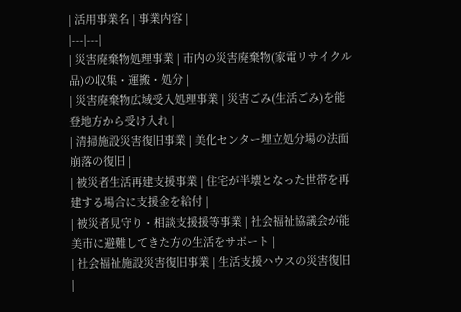| 活用事業名 | 事業内容 |
|---|---|
| 災害廃棄物処理事業 | 市内の災害廃棄物(家電リサイクル品)の収集・運搬・処分 |
| 災害廃棄物広域受入処理事業 | 災害ごみ(生活ごみ)を能登地方から受け入れ |
| 清掃施設災害復旧事業 | 美化センター埋立処分場の法面崩落の復旧 |
| 被災者生活再建支援事業 | 住宅が半壊となった世帯を再建する場合に支援金を給付 |
| 被災者見守り・相談支援援等事業 | 社会福祉協議会が能美市に避難してきた方の生活をサポート |
| 社会福祉施設災害復旧事業 | 生活支援ハウスの災害復旧 |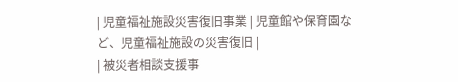| 児童福祉施設災害復旧事業 | 児童館や保育園など、児童福祉施設の災害復旧 |
| 被災者相談支援事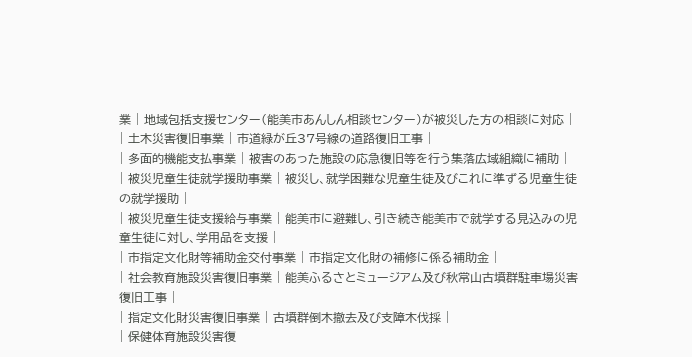業 | 地域包括支援センター(能美市あんしん相談センター)が被災した方の相談に対応 |
| 土木災害復旧事業 | 市道緑が丘37号線の道路復旧工事 |
| 多面的機能支払事業 | 被害のあった施設の応急復旧等を行う集落広域組織に補助 |
| 被災児童生徒就学援助事業 | 被災し、就学困難な児童生徒及びこれに準ずる児童⽣徒の就学援助 |
| 被災児童生徒支援給与事業 | 能美市に避難し、引き続き能美市で就学する見込みの児童生徒に対し、学用品を支援 |
| 市指定文化財等補助金交付事業 | 市指定文化財の補修に係る補助金 |
| 社会教育施設災害復旧事業 | 能美ふるさとミュージアム及び秋常山古墳群駐車場災害復旧⼯事 |
| 指定文化財災害復旧事業 | 古墳群倒木撤去及び支障木伐採 |
| 保健体育施設災害復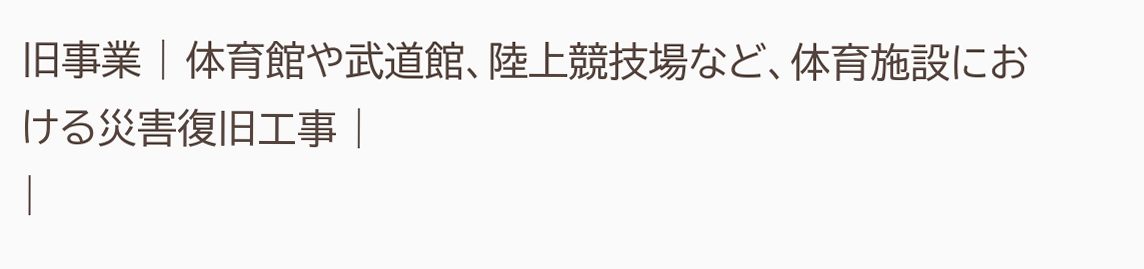旧事業 | 体育館や武道館、陸上競技場など、体育施設における災害復旧⼯事 |
|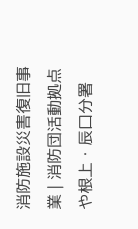消防施設災害復旧事業 | 消防団活動拠点や根上・辰口分署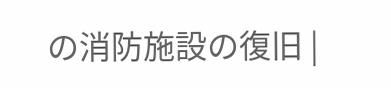の消防施設の復旧 |